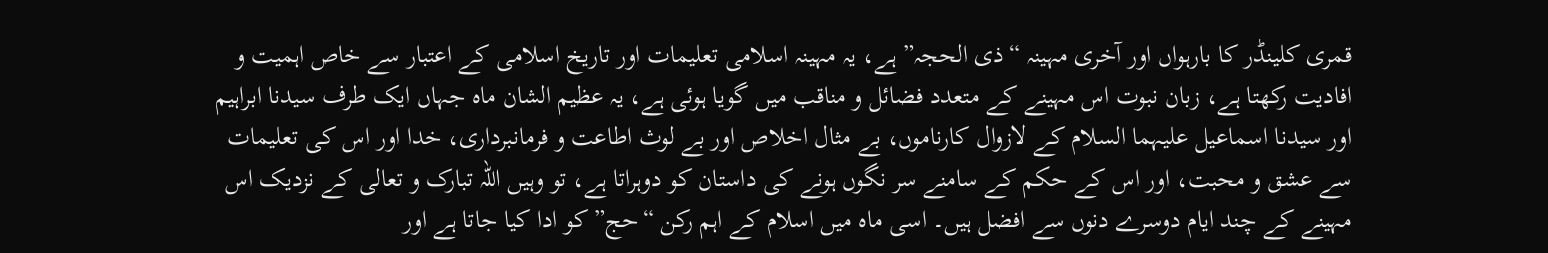قمری کلینڈر کا بارہواں اور آخری مہینہ “ذی الحجہ” ہے، یہ مہینہ اسلامی تعلیمات اور تاریخ اسلامی کے اعتبار سے خاص اہمیت و افادیت رکھتا ہے، زبان نبوت اس مہینے کے متعدد فضائل و مناقب میں گویا ہوئی ہے، یہ عظیم الشان ماہ جہاں ایک طرف سیدنا ابراہیم اور سیدنا اسماعیل علیہما السلام کے لازوال کارناموں، بے مثال اخلاص اور بے لوث اطاعت و فرمانبرداری، خدا اور اس کی تعلیمات سے عشق و محبت، اور اس کے حکم کے سامنے سر نگوں ہونے کی داستان کو دوہراتا ہے، تو وہیں اللہ تبارک و تعالی کے نزدیک اس مہینے کے چند ایام دوسرے دنوں سے افضل ہیں۔ اسی ماہ میں اسلام کے اہم رکن “حج” کو ادا کیا جاتا ہے اور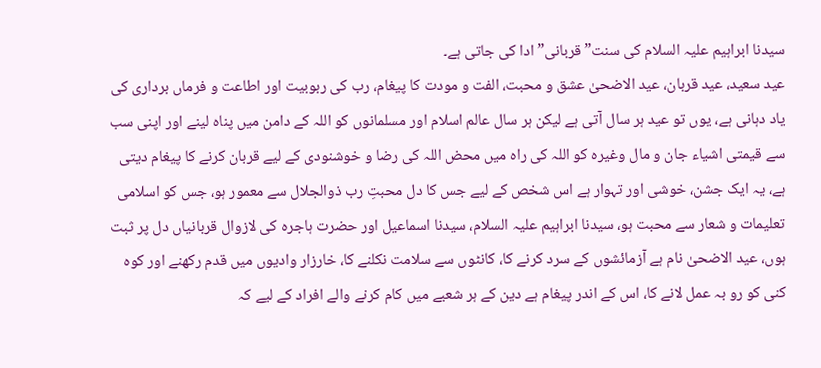سیدنا ابراہیم علیہ السلام کی سنت”قربانی” ادا کی جاتی ہے۔
عید سعید، عید قربان، عید الاضحیٰ عشق و محبت، الفت و مودت کا پیغام، رب کی ربوبیت اور اطاعت و فرماں برداری کی یاد دہانی ہے، یوں تو عید ہر سال آتی ہے لیکن ہر سال عالم اسلام اور مسلمانوں کو اللہ کے دامن میں پناہ لینے اور اپنی سب سے قیمتی اشیاء جان و مال وغیرہ کو اللہ کی راہ میں محض اللہ کی رضا و خوشنودی کے لیے قربان کرنے کا پیغام دیتی ہے، یہ ایک جشن، خوشی اور تہوار ہے اس شخص کے لیے جس کا دل محبتِ رب ذوالجلال سے معمور ہو، جس کو اسلامی تعلیمات و شعار سے محبت ہو، سیدنا ابراہیم علیہ السلام، سیدنا اسماعیل اور حضرت ہاجرہ کی لازوال قربانیاں دل پر ثبت ہوں، عید الاضحیٰ نام ہے آزمائشوں کے سرد کرنے کا، کانٹوں سے سلامت نکلنے کا، خارزار وادیوں میں قدم رکھنے اور کوہ کنی کو رو بہ عمل لانے کا، اس کے اندر پیغام ہے دین کے ہر شعبے میں کام کرنے والے افراد کے لیے کہ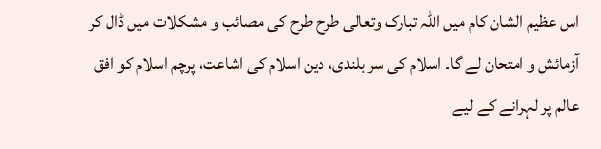اس عظیم الشان کام میں اللہ تبارک وتعالی طرح طرح کی مصائب و مشکلات میں ڈال کر آزمائش و امتحان لے گا۔ اسلام کی سر بلندی، دین اسلام کی اشاعت، پرچم اسلام کو افق عالم پر لہرانے کے لیے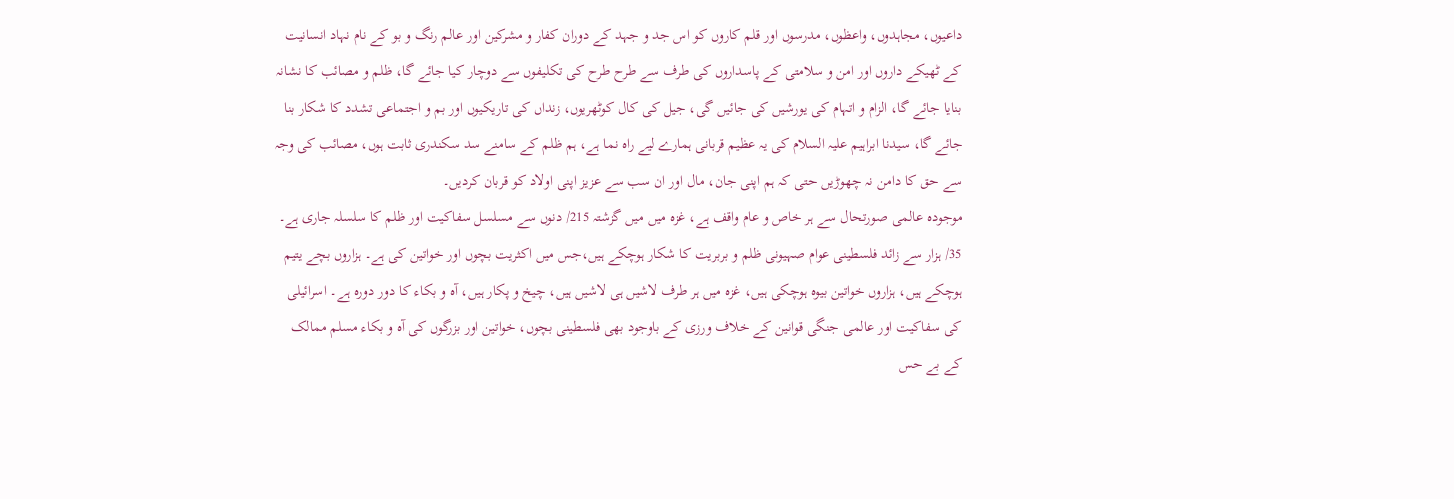داعیوں، مجاہدوں، واعظوں، مدرسوں اور قلم کاروں کو اس جد و جہد کے دوران کفار و مشرکین اور عالم رنگ و بو کے نام نہاد انسانیت کے ٹھیکے داروں اور امن و سلامتی کے پاسداروں کی طرف سے طرح طرح کی تکلیفوں سے دوچار کیا جائے گا، ظلم و مصائب کا نشانہ بنایا جائے گا، الزام و اتہام کی یورشیں کی جائیں گی، جیل کی کال کوٹھریوں، زنداں کی تاریکیوں اور بم و اجتماعی تشدد کا شکار بنا جائے گا، سیدنا ابراہیم علیہ السلام کی یہ عظیم قربانی ہمارے لیے راہ نما ہے، ہم ظلم کے سامنے سد سکندری ثابت ہوں، مصائب کی وجہ سے حق کا دامن نہ چھوڑیں حتی کہ ہم اپنی جان، مال اور ان سب سے عزیز اپنی اولاد کو قربان کردیں۔
موجودہ عالمی صورتحال سے ہر خاص و عام واقف ہے، غزہ میں میں گزشتہ 215/ دنوں سے مسلسل سفاکیت اور ظلم کا سلسلہ جاری ہے۔ 35/ ہزار سے زائد فلسطینی عوام صہیونی ظلم و بربریت کا شکار ہوچکے ہیں،جس میں اکثریت بچوں اور خواتین کی ہے۔ ہزاروں بچے یتیم ہوچکے ہیں، ہزاروں خواتین بیوہ ہوچکی ہیں، غزہ میں ہر طرف لاشیں ہی لاشیں ہیں، چیخ و پکار ہیں، آہ و بکاء کا دور دورہ ہے۔ اسرائیلی کی سفاکیت اور عالمی جنگی قوانین کے خلاف ورزی کے باوجود بھی فلسطینی بچوں، خواتین اور بزرگوں کی آہ و بکاء مسلم ممالک کے بے حس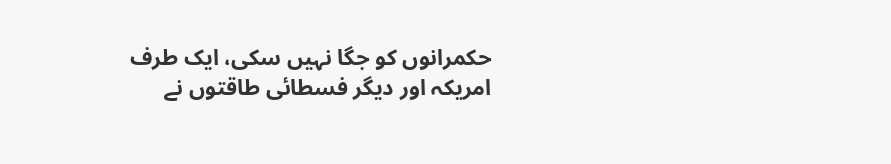حکمرانوں کو جگا نہیں سکی، ایک طرف امریکہ اور دیگر فسطائی طاقتوں نے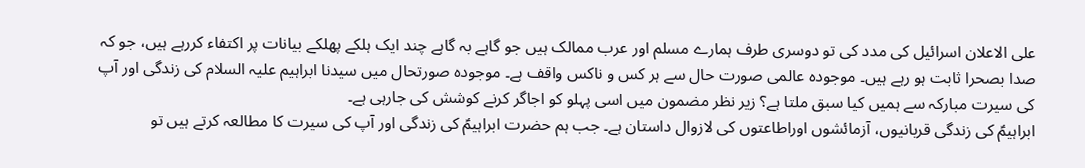علی الاعلان اسرائیل کی مدد کی تو دوسری طرف ہمارے مسلم اور عرب ممالک ہیں جو گاہے بہ گاہے چند ایک ہلکے پھلکے بیانات پر اکتفاء کررہے ہیں، جو کہ صدا بصحرا ثابت ہو رہے ہیں۔ موجودہ عالمی صورت حال سے ہر کس و ناکس واقف ہے۔ موجودہ صورتحال میں سیدنا ابراہیم علیہ السلام کی زندگی اور آپ کی سیرت مبارکہ سے ہمیں کیا سبق ملتا ہے؟ زیر نظر مضمون میں اسی پہلو کو اجاگر کرنے کوشش کی جارہی ہے۔
ابراہیمؑ کی زندگی قربانیوں، آزمائشوں اوراطاعتوں کی لازوال داستان ہے۔ جب ہم حضرت ابراہیمؑ کی زندگی اور آپ کی سیرت کا مطالعہ کرتے ہیں تو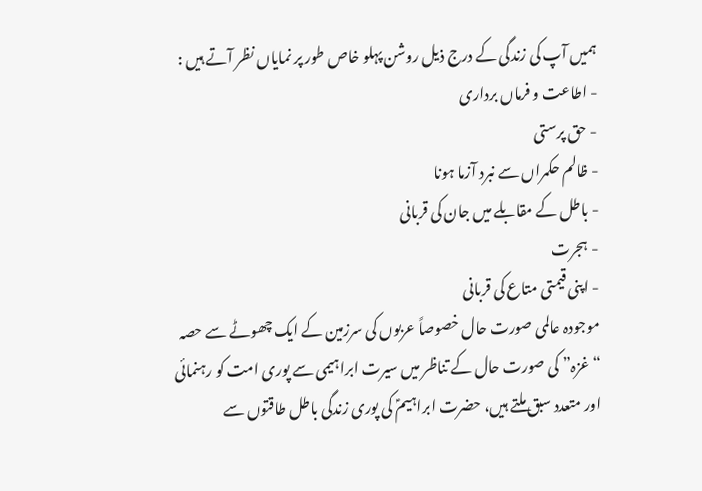ہمیں آپ کی زندگی کے درج ذیل روشن پہلو خاص طور پر نمایاں نظر آتے ہیں :
- اطاعت و فرماں برداری
- حق پرستی
- ظالم حکمراں سے نبرد آزما ہونا
- باطل کے مقابلے میں جان کی قربانی
- ہجرت
- اپنی قیمتی متاع کی قربانی
موجودہ عالمی صورت حال خصوصاً عربوں کی سرزمین کے ایک چھوٹے سے حصہ “غزہ” کی صورت حال کے تناظر میں سیرت ابراہیمی سے پوری امت کو رہنمائی اور متعدد سبق ملتے ہیں، حضرت ابراہیمؑ کی پوری زندگی باطل طاقتوں سے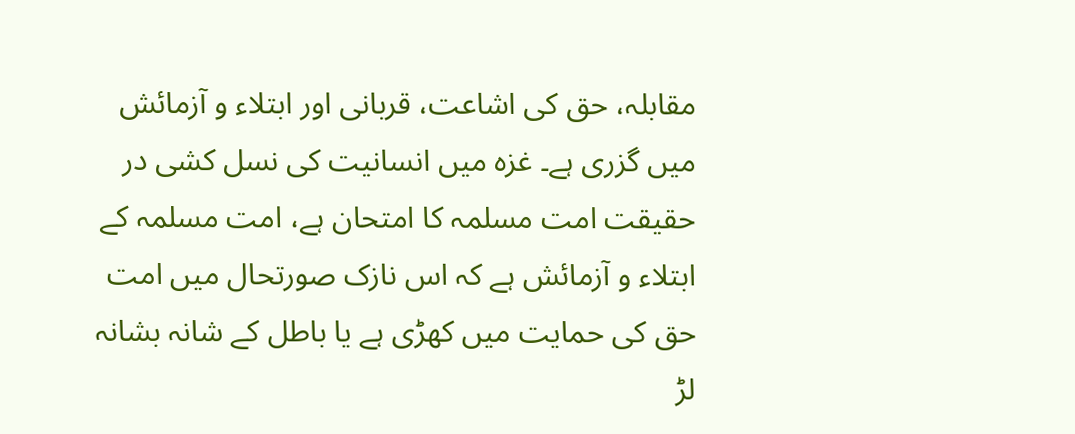مقابلہ، حق کی اشاعت، قربانی اور ابتلاء و آزمائش میں گزری ہے۔ غزہ میں انسانیت کی نسل کشی در حقیقت امت مسلمہ کا امتحان ہے، امت مسلمہ کے ابتلاء و آزمائش ہے کہ اس نازک صورتحال میں امت حق کی حمایت میں کھڑی ہے یا باطل کے شانہ بشانہ لڑ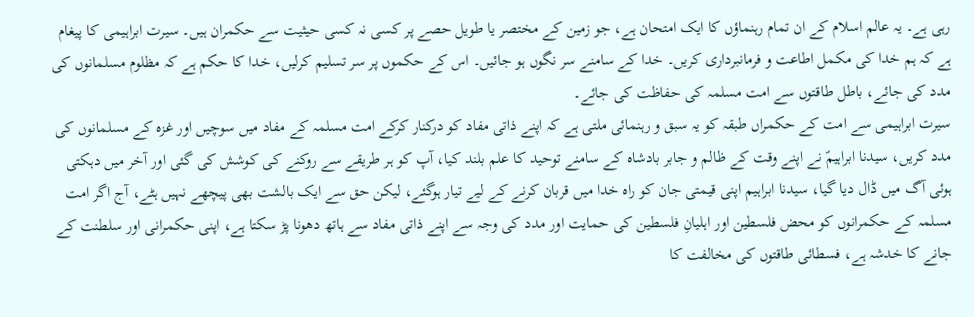رہی ہے۔ یہ عالم اسلام کے ان تمام رہنماؤں کا ایک امتحان ہے، جو زمین کے مختصر یا طویل حصے پر کسی نہ کسی حیثیت سے حکمران ہیں۔ سیرت ابراہیمی کا پیغام ہے کہ ہم خدا کی مکمل اطاعت و فرمانبرداری کریں۔ خدا کے سامنے سر نگوں ہو جائیں۔ اس کے حکموں پر سر تسلیم کرلیں، خدا کا حکم ہے کہ مظلوم مسلمانوں کی مدد کی جائے، باطل طاقتوں سے امت مسلمہ کی حفاظت کی جائے۔
سیرت ابراہیمی سے امت کے حکمراں طبقہ کو یہ سبق و رہنمائی ملتی ہے کہ اپنے ذاتی مفاد کو درکنار کرکے امت مسلمہ کے مفاد میں سوچیں اور غزہ کے مسلمانوں کی مدد کریں، سیدنا ابراہیمؑ نے اپنے وقت کے ظالم و جابر بادشاہ کے سامنے توحید کا علم بلند کیا، آپ کو ہر طریقے سے روکنے کی کوشش کی گئی اور آخر میں دہکتی ہوئی آگ میں ڈال دیا گیا، سیدنا ابراہیم اپنی قیمتی جان کو راہ خدا میں قربان کرنے کے لیے تیار ہوگئے، لیکن حق سے ایک بالشت بھی پیچھے نہیں ہٹے، آج اگر امت مسلمہ کے حکمرانوں کو محض فلسطین اور اہلیانِ فلسطین کی حمایت اور مدد کی وجہ سے اپنے ذاتی مفاد سے ہاتھ دھونا پڑ سکتا ہے، اپنی حکمرانی اور سلطنت کے جانے کا خدشہ ہے، فسطائی طاقتوں کی مخالفت کا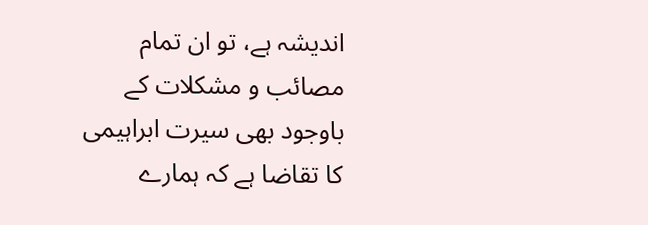اندیشہ ہے، تو ان تمام مصائب و مشکلات کے باوجود بھی سیرت ابراہیمی کا تقاضا ہے کہ ہمارے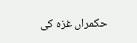حکمراں غزہ کی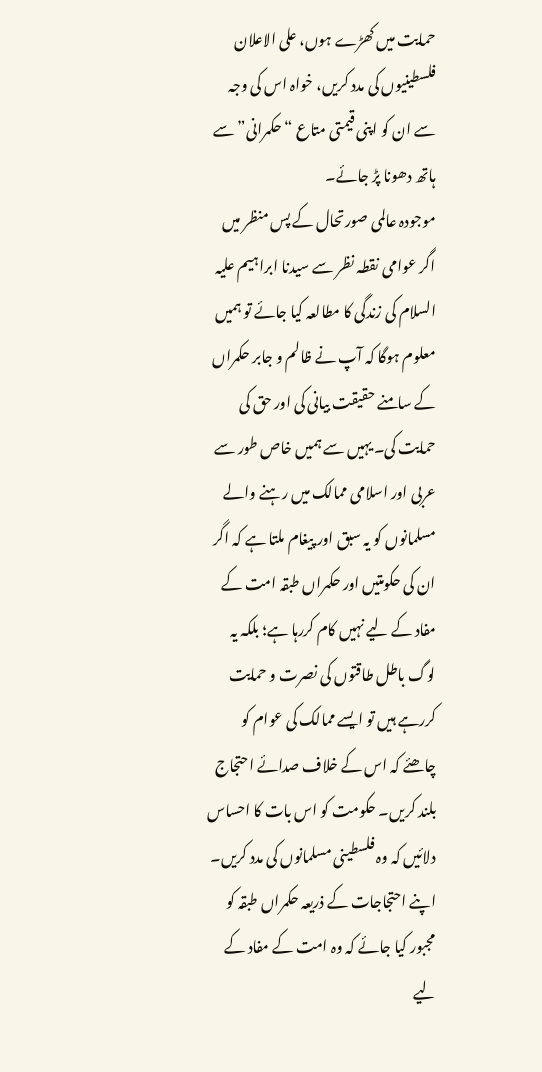حمایت میں کھڑے ہوں، علی الاعلان فلسطینیوں کی مدد کریں، خواہ اس کی وجہ سے ان کو اپنی قیمتی متاع “حکمرانی” سے ہاتھ دھونا پڑ جائے۔
موجودہ عالمی صورتحال کے پس منظر میں اگر عوامی نقطہ نظر سے سیدنا ابراہیم علیہ السلام کی زندگی کا مطالعہ کیا جائے تو ہمیں معلوم ہوگا کہ آپ نے ظالم و جابر حکمراں کے سامنے حقیقت بیانی کی اور حق کی حمایت کی۔ یہیں سے ہمیں خاص طور سے عربی اور اسلامی ممالک میں رہنے والے مسلمانوں کو یہ سبق اور پیغام ملتا ہے کہ اگر ان کی حکومتیں اور حکمراں طبقہ امت کے مفاد کے لیے نہیں کام کررہا ہے؛ بلکہ یہ لوگ باطل طاقتوں کی نصرت و حمایت کررہے ہیں تو ایسے ممالک کی عوام کو چاھئے کہ اس کے خلاف صدائے احتجاج بلند کریں۔ حکومت کو اس بات کا احساس دلائیں کہ وہ فلسطینی مسلمانوں کی مدد کریں۔ اپنے احتجاجات کے ذریعہ حکمراں طبقہ کو مجبور کیا جائے کہ وہ امت کے مفاد کے لیے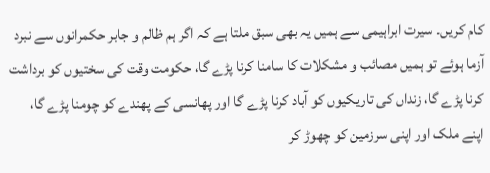کام کریں۔ سیرت ابراہیمی سے ہمیں یہ بھی سبق ملتا ہے کہ اگر ہم ظالم و جابر حکمرانوں سے نبرد آزما ہوئے تو ہمیں مصائب و مشکلات کا سامنا کرنا پڑے گا، حکومت وقت کی سختیوں کو برداشت کرنا پڑے گا، زنداں کی تاریکیوں کو آباد کرنا پڑے گا اور پھانسی کے پھندے کو چومنا پڑے گا، اپنے ملک اور اپنی سرزمین کو چھوڑ کر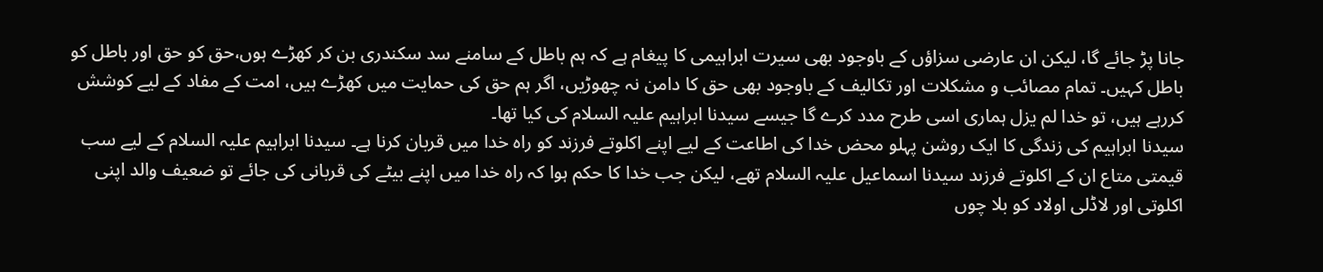جانا پڑ جائے گا، لیکن ان عارضی سزاؤں کے باوجود بھی سیرت ابراہیمی کا پیغام ہے کہ ہم باطل کے سامنے سد سکندری بن کر کھڑے ہوں،حق کو حق اور باطل کو باطل کہیں۔ تمام مصائب و مشکلات اور تکالیف کے باوجود بھی حق کا دامن نہ چھوڑیں، اگر ہم حق کی حمایت میں کھڑے ہیں، امت کے مفاد کے لیے کوشش کررہے ہیں، تو خدا لم یزل ہماری اسی طرح مدد کرے گا جیسے سیدنا ابراہیم علیہ السلام کی کیا تھا۔
سیدنا ابراہیم کی زندگی کا ایک روشن پہلو محض خدا کی اطاعت کے لیے اپنے اکلوتے فرزند کو راہ خدا میں قربان کرنا ہے۔ سیدنا ابراہیم علیہ السلام کے لیے سب قیمتی متاع ان کے اکلوتے فرزںد سیدنا اسماعیل علیہ السلام تھے، لیکن جب خدا کا حکم ہوا کہ راہ خدا میں اپنے بیٹے کی قربانی کی جائے تو ضعیف والد اپنی اکلوتی اور لاڈلی اولاد کو بلا چوں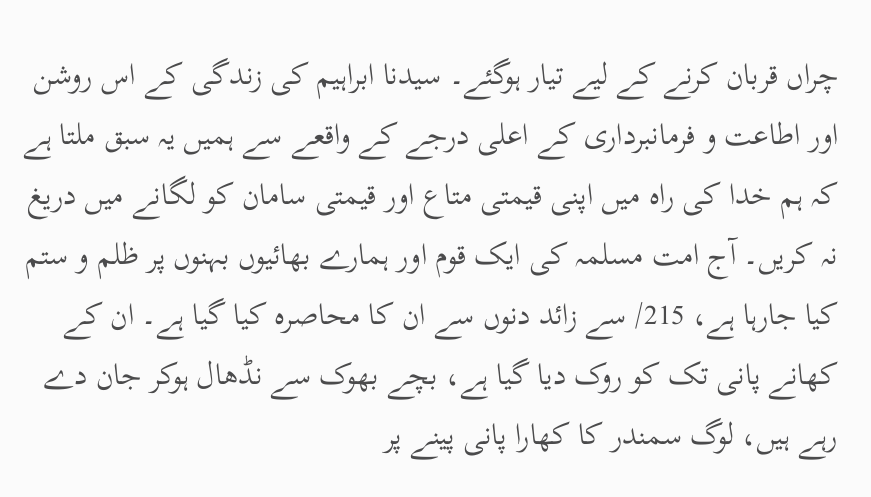چراں قربان کرنے کے لیے تیار ہوگئے۔ سیدنا ابراہیم کی زندگی کے اس روشن اور اطاعت و فرمانبرداری کے اعلی درجے کے واقعے سے ہمیں یہ سبق ملتا ہے کہ ہم خدا کی راہ میں اپنی قیمتی متاع اور قیمتی سامان کو لگانے میں دریغ نہ کریں۔ آج امت مسلمہ کی ایک قوم اور ہمارے بھائیوں بہنوں پر ظلم و ستم کیا جارہا ہے، 215/ سے زائد دنوں سے ان کا محاصرہ کیا گیا ہے۔ ان کے کھانے پانی تک کو روک دیا گیا ہے، بچے بھوک سے نڈھال ہوکر جان دے رہے ہیں، لوگ سمندر کا کھارا پانی پینے پر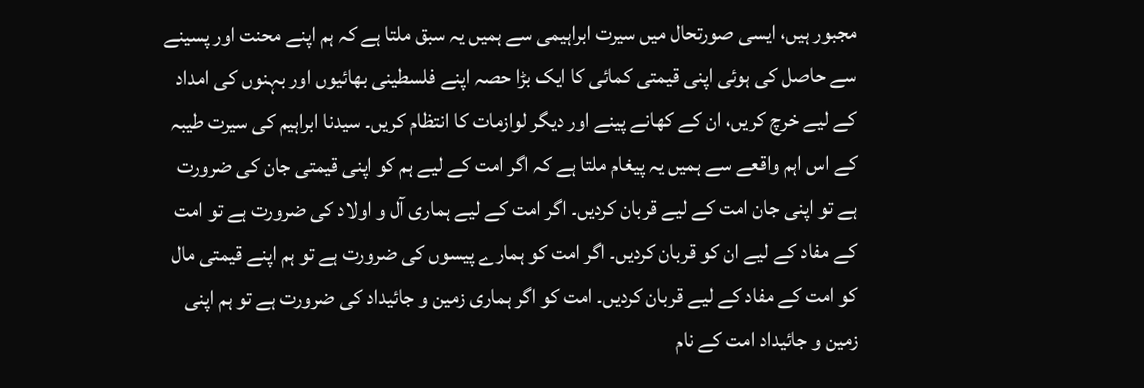مجبور ہیں، ایسی صورتحال میں سیرت ابراہیمی سے ہمیں یہ سبق ملتا ہے کہ ہم اپنے محنت اور پسینے سے حاصل کی ہوئی اپنی قیمتی کمائی کا ایک بڑا حصہ اپنے فلسطینی بھائیوں اور بہنوں کی امداد کے لیے خرچ کریں، ان کے کھانے پینے اور دیگر لوازمات کا انتظام کریں۔ سیدنا ابراہیم کی سیرت طیبہ کے اس اہم واقعے سے ہمیں یہ پیغام ملتا ہے کہ اگر امت کے لیے ہم کو اپنی قیمتی جان کی ضرورت ہے تو اپنی جان امت کے لیے قربان کردیں۔ اگر امت کے لیے ہماری آل و اولاد کی ضرورت ہے تو امت کے مفاد کے لیے ان کو قربان کردیں۔ اگر امت کو ہمارے پیسوں کی ضرورت ہے تو ہم اپنے قیمتی مال کو امت کے مفاد کے لیے قربان کردیں۔ امت کو اگر ہماری زمین و جائیداد کی ضرورت ہے تو ہم اپنی زمین و جائیداد امت کے نام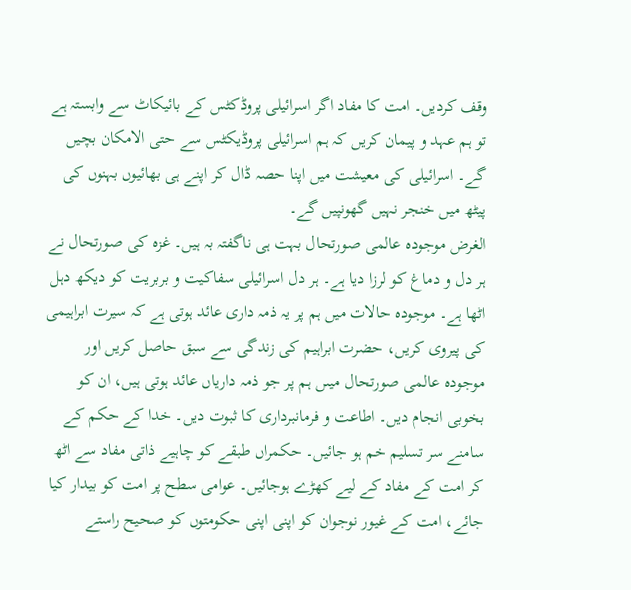وقف کردیں۔ امت کا مفاد اگر اسرائیلی پروڈکٹس کے بائیکاٹ سے وابستہ ہے تو ہم عہد و پیمان کریں کہ ہم اسرائیلی پروڈیکٹس سے حتی الامکان بچیں گے۔ اسرائیلی کی معیشت میں اپنا حصہ ڈال کر اپنے ہی بھائیوں بہنوں کی پیٹھ میں خنجر نہیں گھونپیں گے۔
الغرض موجودہ عالمی صورتحال بہت ہی ناگفتہ بہ ہیں۔ غزہ کی صورتحال نے ہر دل و دماغ کو لرزا دیا ہے۔ ہر دل اسرائیلی سفاکیت و بربریت کو دیکھ دہل اٹھا ہے۔ موجودہ حالات میں ہم پر یہ ذمہ داری عائد ہوتی ہے کہ سیرت ابراہیمی کی پیروی کریں، حضرت ابراہیم کی زندگی سے سبق حاصل کریں اور موجودہ عالمی صورتحال میںں ہم پر جو ذمہ داریاں عائد ہوتی ہیں، ان کو بخوبی انجام دیں۔ اطاعت و فرمانبرداری کا ثبوت دیں۔ خدا کے حکم کے سامنے سر تسلیم خم ہو جائیں۔ حکمراں طبقے کو چاہیے ذاتی مفاد سے اٹھ کر امت کے مفاد کے لیے کھڑے ہوجائیں۔ عوامی سطح پر امت کو بیدار کیا جائے، امت کے غیور نوجوان کو اپنی اپنی حکومتوں کو صحیح راستے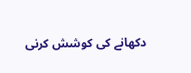دکھانے کی کوشش کرنی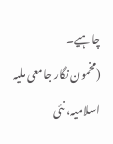چاہیے۔
(مخمون نگار جامعی ملیہ اسلامیہ، نئی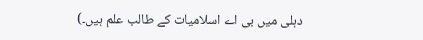دہلی میں بی اے اسلامیات کے طالب علم ہیں۔)